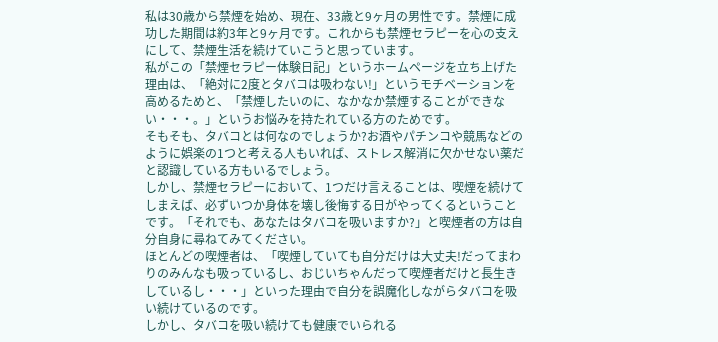私は30歳から禁煙を始め、現在、33歳と9ヶ月の男性です。禁煙に成功した期間は約3年と9ヶ月です。これからも禁煙セラピーを心の支えにして、禁煙生活を続けていこうと思っています。
私がこの「禁煙セラピー体験日記」というホームページを立ち上げた理由は、「絶対に2度とタバコは吸わない!」というモチベーションを高めるためと、「禁煙したいのに、なかなか禁煙することができない・・・。」というお悩みを持たれている方のためです。
そもそも、タバコとは何なのでしょうか?お酒やパチンコや競馬などのように娯楽の1つと考える人もいれば、ストレス解消に欠かせない薬だと認識している方もいるでしょう。
しかし、禁煙セラピーにおいて、1つだけ言えることは、喫煙を続けてしまえば、必ずいつか身体を壊し後悔する日がやってくるということです。「それでも、あなたはタバコを吸いますか?」と喫煙者の方は自分自身に尋ねてみてください。
ほとんどの喫煙者は、「喫煙していても自分だけは大丈夫!だってまわりのみんなも吸っているし、おじいちゃんだって喫煙者だけと長生きしているし・・・」といった理由で自分を誤魔化しながらタバコを吸い続けているのです。
しかし、タバコを吸い続けても健康でいられる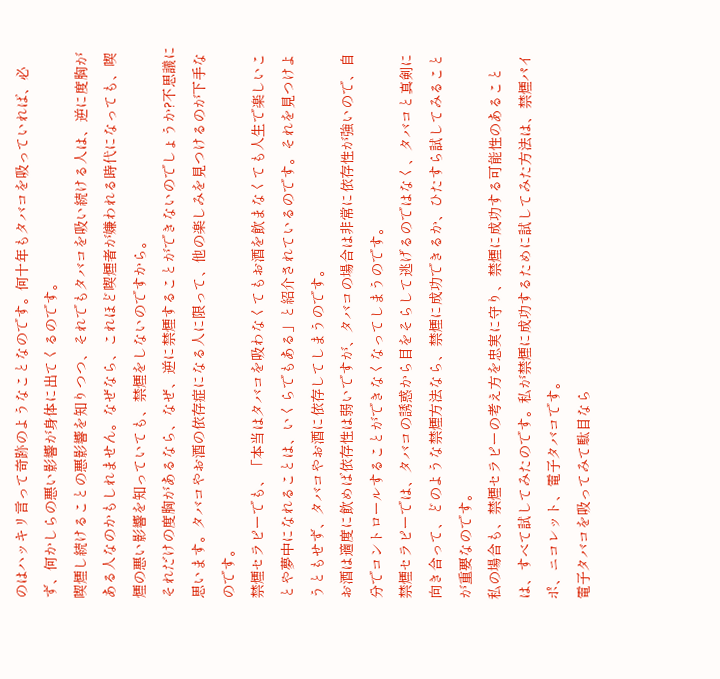のはハッキリ言って奇跡のようなことなのです。何十年もタバコを吸っていれば、必ず、何かしらの悪い影響が身体に出てくるのです。
喫煙し続けることの悪影響を知りつつ、それでもタバコを吸い続ける人は、逆に度胸がある人なのかもしれません。なぜなら、これほど喫煙者が嫌われる時代になっても、喫煙の悪い影響を知っていても、禁煙をしないのですから。
それだけの度胸があるなら、なぜ、逆に禁煙することができないのでしょうか?不思議に思います。タバコやお酒の依存症になる人に限って、他の楽しみを見つけるのが下手なのです。
禁煙セラピーでも、「本当はタバコを吸わなくてもお酒を飲まなくても人生で楽しいことや夢中になれることは、いくらでもある」と紹介されているのです。それを見つけようともせず、タバコやお酒に依存してしまうのです。
お酒は適度に飲めば依存性は弱いですが、タバコの場合は非常に依存性が強いので、自分でコントロールすることができなくなってしまうのです。
禁煙セラピーでは、タバコの誘惑から目をそらして逃げるのではなく、タバコと真剣に向き合って、どのような禁煙方法なら、禁煙に成功できるか、ひたすら試してみることが重要なのです。
私の場合も、禁煙セラピーの考え方を忠実に守り、禁煙に成功する可能性のあることは、すべて試してみたのです。私が禁煙に成功するために試してみた方法は、禁煙パイポ、ニコレット、電子タバコです。
電子タバコを吸ってみて駄目なら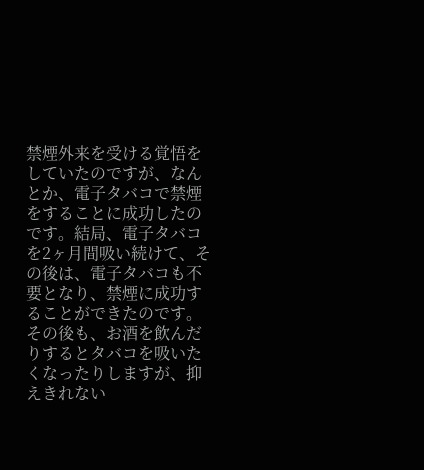禁煙外来を受ける覚悟をしていたのですが、なんとか、電子タバコで禁煙をすることに成功したのです。結局、電子タバコを2ヶ月間吸い続けて、その後は、電子タバコも不要となり、禁煙に成功することができたのです。
その後も、お酒を飲んだりするとタバコを吸いたくなったりしますが、抑えきれない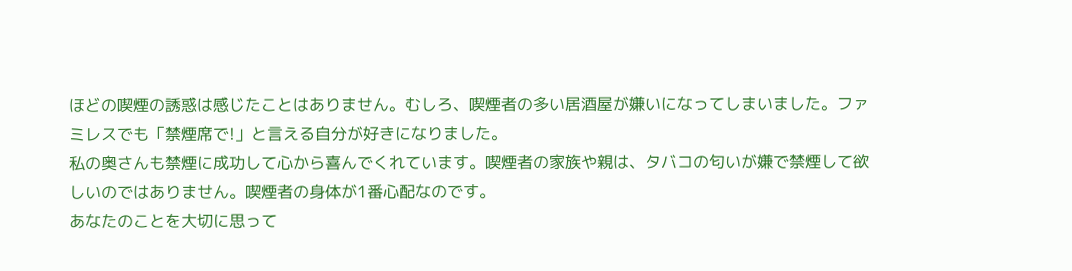ほどの喫煙の誘惑は感じたことはありません。むしろ、喫煙者の多い居酒屋が嫌いになってしまいました。ファミレスでも「禁煙席で!」と言える自分が好きになりました。
私の奥さんも禁煙に成功して心から喜んでくれています。喫煙者の家族や親は、タバコの匂いが嫌で禁煙して欲しいのではありません。喫煙者の身体が1番心配なのです。
あなたのことを大切に思って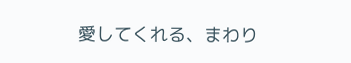愛してくれる、まわり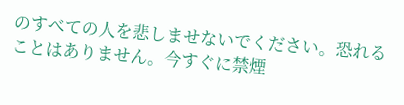のすべての人を悲しませないでください。恐れることはありません。今すぐに禁煙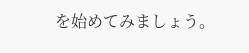を始めてみましょう。